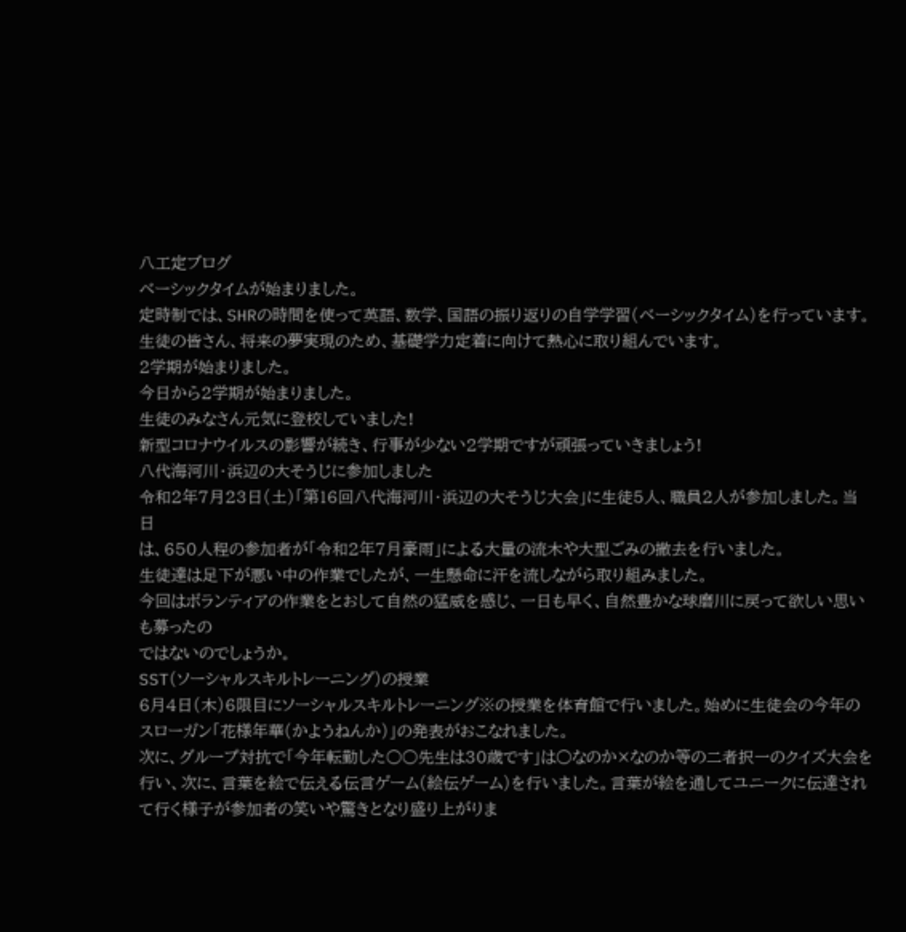八工定ブログ
ベーシックタイムが始まりました。
定時制では、SHRの時間を使って英語、数学、国語の振り返りの自学学習(ベーシックタイム)を行っています。
生徒の皆さん、将来の夢実現のため、基礎学力定着に向けて熱心に取り組んでいます。
2学期が始まりました。
今日から2学期が始まりました。
生徒のみなさん元気に登校していました!
新型コロナウイルスの影響が続き、行事が少ない2学期ですが頑張っていきましょう!
八代海河川・浜辺の大そうじに参加しました
令和2年7月23日(土)「第16回八代海河川・浜辺の大そうじ大会」に生徒5人、職員2人が参加しました。当日
は、650人程の参加者が「令和2年7月豪雨」による大量の流木や大型ごみの撤去を行いました。
生徒達は足下が悪い中の作業でしたが、一生懸命に汗を流しながら取り組みました。
今回はボランティアの作業をとおして自然の猛威を感じ、一日も早く、自然豊かな球磨川に戻って欲しい思いも募ったの
ではないのでしょうか。
SST(ソーシャルスキルトレーニング)の授業
6月4日(木)6限目にソーシャルスキルトレーニング※の授業を体育館で行いました。始めに生徒会の今年のスローガン「花様年華(かようねんか)」の発表がおこなれました。
次に、グループ対抗で「今年転勤した○○先生は30歳です」は○なのか×なのか等の二者択一のクイズ大会を行い、次に、言葉を絵で伝える伝言ゲーム(絵伝ゲーム)を行いました。言葉が絵を通してユニークに伝達されて行く様子が参加者の笑いや驚きとなり盛り上がりま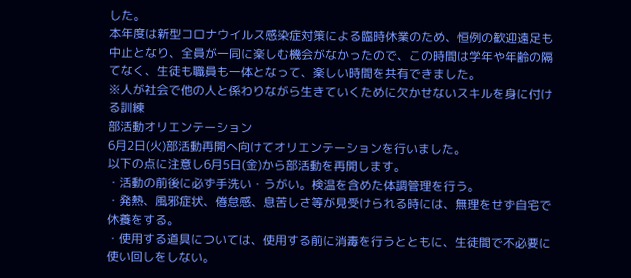した。
本年度は新型コロナウイルス感染症対策による臨時休業のため、恒例の歓迎遠足も中止となり、全員が一同に楽しむ機会がなかったので、この時間は学年や年齢の隔てなく、生徒も職員も一体となって、楽しい時間を共有できました。
※人が社会で他の人と係わりながら生きていくために欠かせないスキルを身に付ける訓練
部活動オリエンテーション
6月2日(火)部活動再開へ向けてオリエンテーションを行いました。
以下の点に注意し6月5日(金)から部活動を再開します。
・活動の前後に必ず手洗い・うがい。検温を含めた体調管理を行う。
・発熱、風邪症状、倦怠感、息苦しさ等が見受けられる時には、無理をせず自宅で休養をする。
・使用する道具については、使用する前に消毒を行うとともに、生徒間で不必要に使い回しをしない。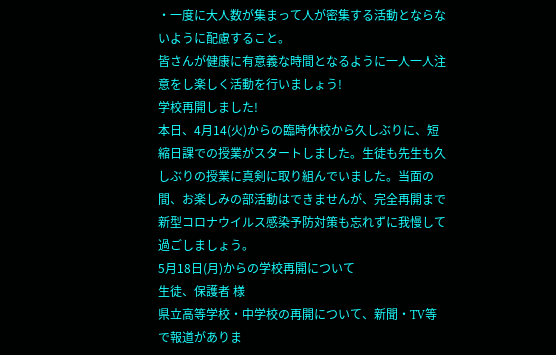・一度に大人数が集まって人が密集する活動とならないように配慮すること。
皆さんが健康に有意義な時間となるように一人一人注意をし楽しく活動を行いましょう!
学校再開しました!
本日、4月14(火)からの臨時休校から久しぶりに、短縮日課での授業がスタートしました。生徒も先生も久しぶりの授業に真剣に取り組んでいました。当面の間、お楽しみの部活動はできませんが、完全再開まで新型コロナウイルス感染予防対策も忘れずに我慢して過ごしましょう。
5月18日(月)からの学校再開について
生徒、保護者 様
県立高等学校・中学校の再開について、新聞・TV等で報道がありま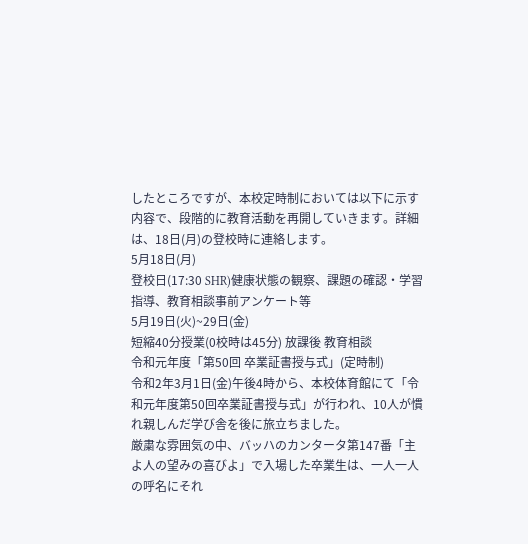したところですが、本校定時制においては以下に示す内容で、段階的に教育活動を再開していきます。詳細は、18日(月)の登校時に連絡します。
5月18日(月)
登校日(17:30 SHR)健康状態の観察、課題の確認・学習指導、教育相談事前アンケート等
5月19日(火)~29日(金)
短縮40分授業(0校時は45分) 放課後 教育相談
令和元年度「第50回 卒業証書授与式」(定時制)
令和2年3月1日(金)午後4時から、本校体育館にて「令和元年度第50回卒業証書授与式」が行われ、10人が慣れ親しんだ学び舎を後に旅立ちました。
厳粛な雰囲気の中、バッハのカンタータ第147番「主よ人の望みの喜びよ」で入場した卒業生は、一人一人の呼名にそれ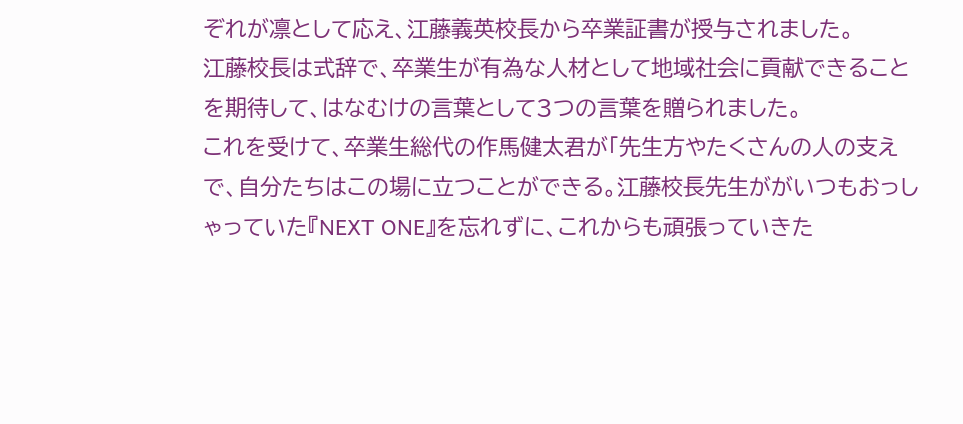ぞれが凛として応え、江藤義英校長から卒業証書が授与されました。
江藤校長は式辞で、卒業生が有為な人材として地域社会に貢献できることを期待して、はなむけの言葉として3つの言葉を贈られました。
これを受けて、卒業生総代の作馬健太君が「先生方やたくさんの人の支えで、自分たちはこの場に立つことができる。江藤校長先生ががいつもおっしゃっていた『NEXT ONE』を忘れずに、これからも頑張っていきた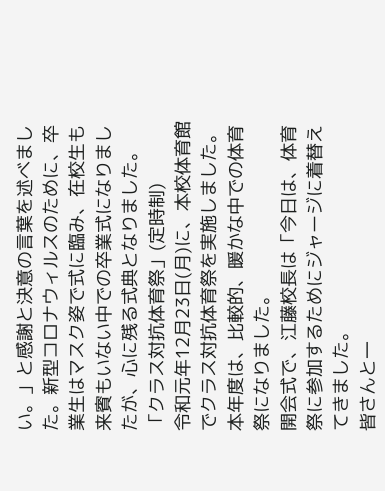い。」と感謝と決意の言葉を述べました。新型コロナウィルスのために、卒業生はマスク姿で式に臨み、在校生も来賓もいない中での卒業式になりましたが、心に残る式典となりました。
「クラス対抗体育祭」(定時制)
令和元年12月23日(月)に、本校体育館でクラス対抗体育祭を実施しました。
本年度は、比較的、暖かな中での体育祭になりました。
開会式で、江藤校長は「今日は、体育祭に参加するためにジャージに着替えてきました。
皆さんと一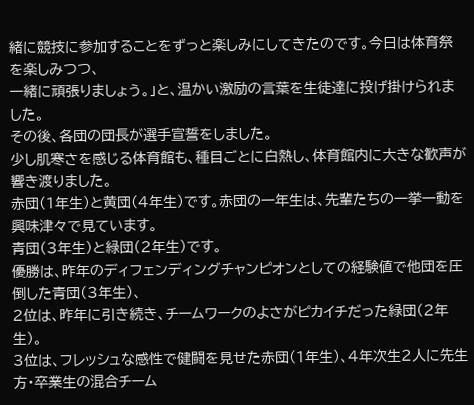緒に競技に参加することをずっと楽しみにしてきたのです。今日は体育祭を楽しみつつ、
一緒に頑張りましょう。」と、温かい激励の言葉を生徒達に投げ掛けられました。
その後、各団の団長が選手宣誓をしました。
少し肌寒さを感じる体育館も、種目ごとに白熱し、体育館内に大きな歓声が響き渡りました。
赤団(1年生)と黄団(4年生)です。赤団の一年生は、先輩たちの一挙一動を興味津々で見ています。
青団(3年生)と緑団(2年生)です。
優勝は、昨年のディフェンディングチャンピオンとしての経験値で他団を圧倒した青団(3年生)、
2位は、昨年に引き続き、チームワークのよさがピカイチだった緑団(2年生)。
3位は、フレッシュな感性で健闘を見せた赤団(1年生)、4年次生2人に先生方・卒業生の混合チーム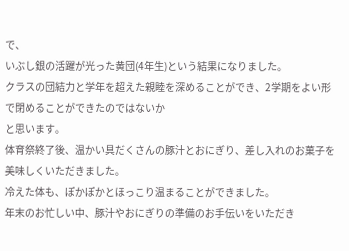で、
いぶし銀の活躍が光った黄団(4年生)という結果になりました。
クラスの団結力と学年を超えた親睦を深めることができ、2学期をよい形で閉めることができたのではないか
と思います。
体育祭終了後、温かい具だくさんの豚汁とおにぎり、差し入れのお菓子を美味しくいただきました。
冷えた体も、ぽかぽかとほっこり温まることができました。
年末のお忙しい中、豚汁やおにぎりの準備のお手伝いをいただき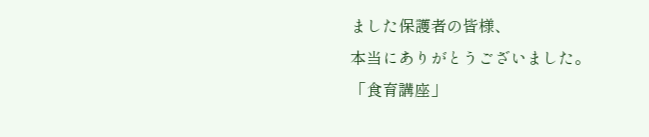ました保護者の皆様、
本当にありがとうございました。
「食育講座」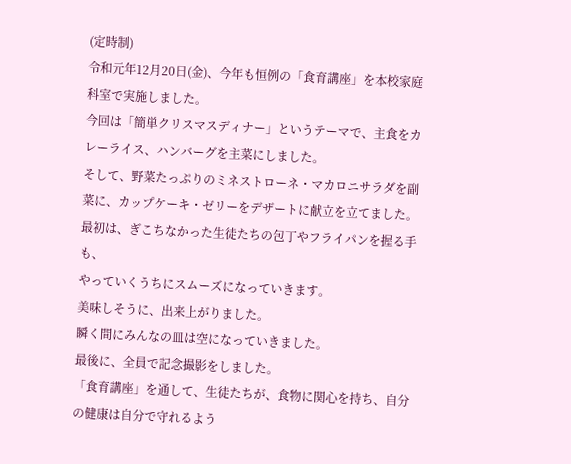(定時制)
令和元年12月20日(金)、今年も恒例の「食育講座」を本校家庭科室で実施しました。
今回は「簡単クリスマスディナー」というテーマで、主食をカレーライス、ハンバーグを主菜にしました。
そして、野菜たっぷりのミネストローネ・マカロニサラダを副菜に、カップケーキ・ゼリーをデザートに献立を立てました。
最初は、ぎこちなかった生徒たちの包丁やフライパンを握る手も、
やっていくうちにスムーズになっていきます。
美味しそうに、出来上がりました。
瞬く間にみんなの皿は空になっていきました。
最後に、全員で記念撮影をしました。
「食育講座」を通して、生徒たちが、食物に関心を持ち、自分の健康は自分で守れるよう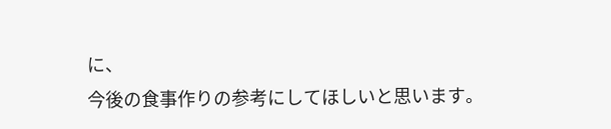に、
今後の食事作りの参考にしてほしいと思います。